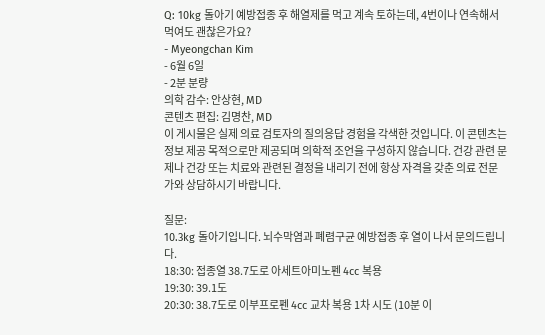Q: 10kg 돌아기 예방접종 후 해열제를 먹고 계속 토하는데, 4번이나 연속해서 먹여도 괜찮은가요?
- Myeongchan Kim
- 6월 6일
- 2분 분량
의학 감수: 안상현, MD
콘텐츠 편집: 김명찬, MD
이 게시물은 실제 의료 검토자의 질의응답 경험을 각색한 것입니다. 이 콘텐츠는 정보 제공 목적으로만 제공되며 의학적 조언을 구성하지 않습니다. 건강 관련 문제나 건강 또는 치료와 관련된 결정을 내리기 전에 항상 자격을 갖춘 의료 전문가와 상담하시기 바랍니다.

질문:
10.3kg 돌아기입니다. 뇌수막염과 폐렴구균 예방접종 후 열이 나서 문의드립니다.
18:30: 접종열 38.7도로 아세트아미노펜 4cc 복용
19:30: 39.1도
20:30: 38.7도로 이부프로펜 4cc 교차 복용 1차 시도 (10분 이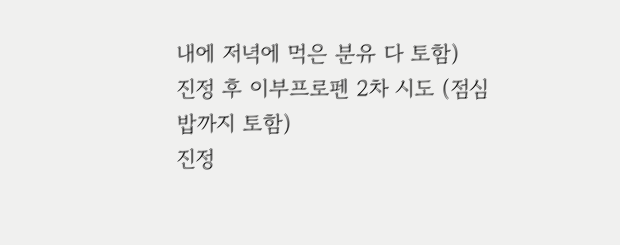내에 저녁에 먹은 분유 다 토함)
진정 후 이부프로펜 2차 시도 (점심 밥까지 토함)
진정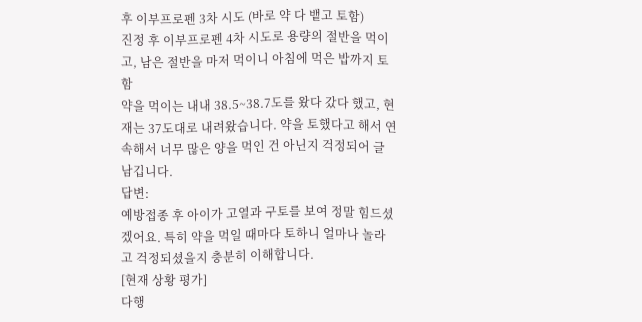후 이부프로펜 3차 시도 (바로 약 다 뱉고 토함)
진정 후 이부프로펜 4차 시도로 용량의 절반을 먹이고, 남은 절반을 마저 먹이니 아침에 먹은 밥까지 토함
약을 먹이는 내내 38.5~38.7도를 왔다 갔다 했고, 현재는 37도대로 내려왔습니다. 약을 토했다고 해서 연속해서 너무 많은 양을 먹인 건 아닌지 걱정되어 글 남깁니다.
답변:
예방접종 후 아이가 고열과 구토를 보여 정말 힘드셨겠어요. 특히 약을 먹일 때마다 토하니 얼마나 놀라고 걱정되셨을지 충분히 이해합니다.
[현재 상황 평가]
다행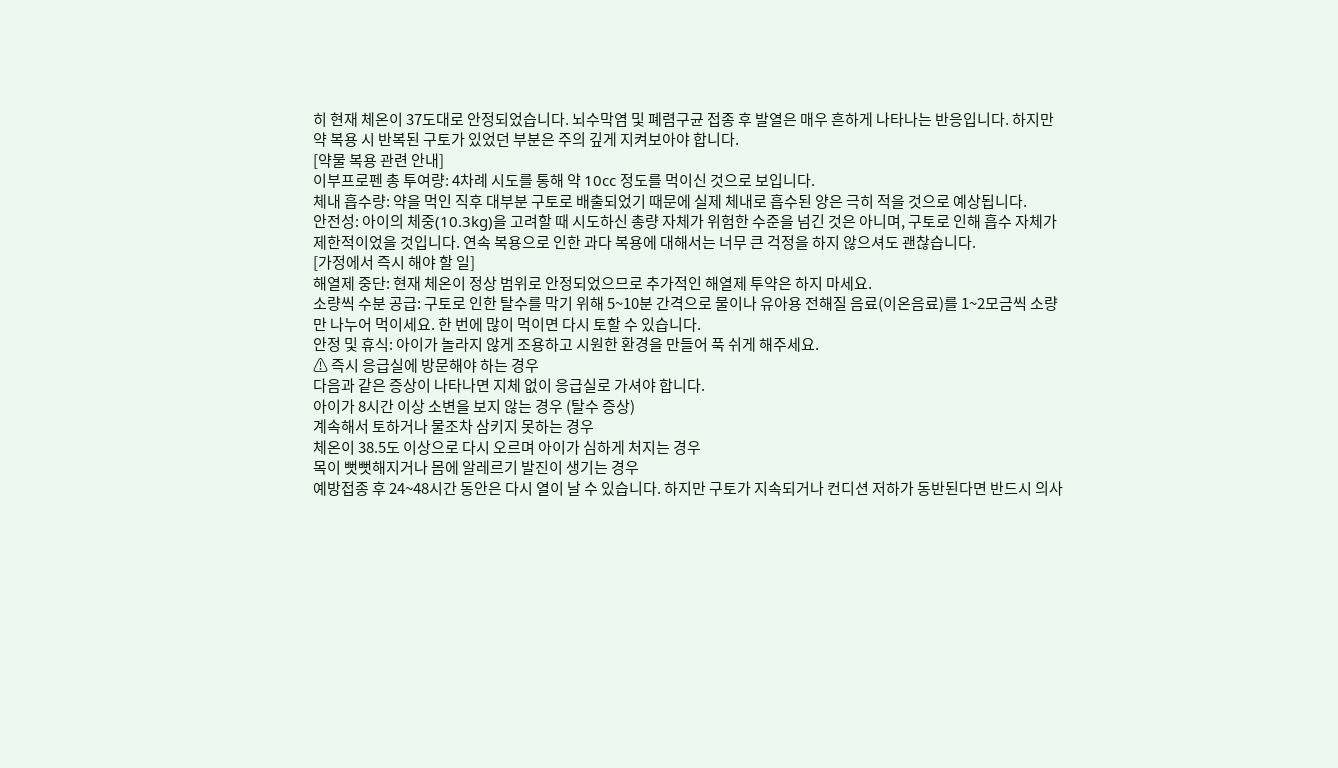히 현재 체온이 37도대로 안정되었습니다. 뇌수막염 및 폐렴구균 접종 후 발열은 매우 흔하게 나타나는 반응입니다. 하지만 약 복용 시 반복된 구토가 있었던 부분은 주의 깊게 지켜보아야 합니다.
[약물 복용 관련 안내]
이부프로펜 총 투여량: 4차례 시도를 통해 약 10cc 정도를 먹이신 것으로 보입니다.
체내 흡수량: 약을 먹인 직후 대부분 구토로 배출되었기 때문에 실제 체내로 흡수된 양은 극히 적을 것으로 예상됩니다.
안전성: 아이의 체중(10.3kg)을 고려할 때 시도하신 총량 자체가 위험한 수준을 넘긴 것은 아니며, 구토로 인해 흡수 자체가 제한적이었을 것입니다. 연속 복용으로 인한 과다 복용에 대해서는 너무 큰 걱정을 하지 않으셔도 괜찮습니다.
[가정에서 즉시 해야 할 일]
해열제 중단: 현재 체온이 정상 범위로 안정되었으므로 추가적인 해열제 투약은 하지 마세요.
소량씩 수분 공급: 구토로 인한 탈수를 막기 위해 5~10분 간격으로 물이나 유아용 전해질 음료(이온음료)를 1~2모금씩 소량만 나누어 먹이세요. 한 번에 많이 먹이면 다시 토할 수 있습니다.
안정 및 휴식: 아이가 놀라지 않게 조용하고 시원한 환경을 만들어 푹 쉬게 해주세요.
⚠ 즉시 응급실에 방문해야 하는 경우
다음과 같은 증상이 나타나면 지체 없이 응급실로 가셔야 합니다.
아이가 8시간 이상 소변을 보지 않는 경우 (탈수 증상)
계속해서 토하거나 물조차 삼키지 못하는 경우
체온이 38.5도 이상으로 다시 오르며 아이가 심하게 처지는 경우
목이 뻣뻣해지거나 몸에 알레르기 발진이 생기는 경우
예방접종 후 24~48시간 동안은 다시 열이 날 수 있습니다. 하지만 구토가 지속되거나 컨디션 저하가 동반된다면 반드시 의사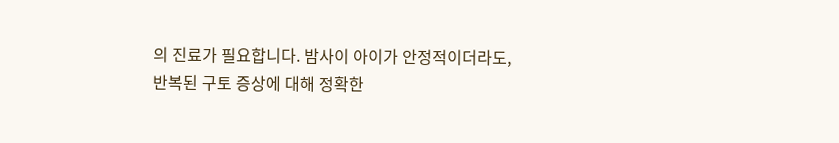의 진료가 필요합니다. 밤사이 아이가 안정적이더라도, 반복된 구토 증상에 대해 정확한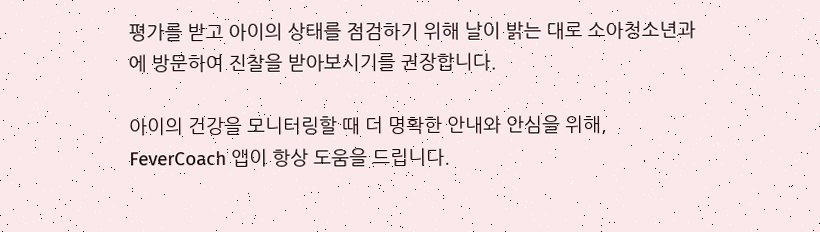평가를 받고 아이의 상태를 점검하기 위해 날이 밝는 대로 소아청소년과에 방문하여 진찰을 받아보시기를 권장합니다.

아이의 건강을 모니터링할 때 더 명확한 안내와 안심을 위해, FeverCoach 앱이 항상 도움을 드립니다.